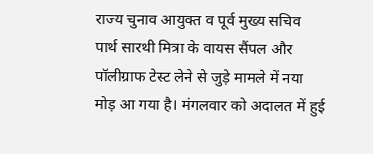राज्य चुनाव आयुक्त व पूर्व मुख्य सचिव पार्थ सारथी मित्रा के वायस सैंपल और पॉलीग्राफ टेस्ट लेने से जुड़े मामले में नया मोड़ आ गया है। मंगलवार को अदालत में हुई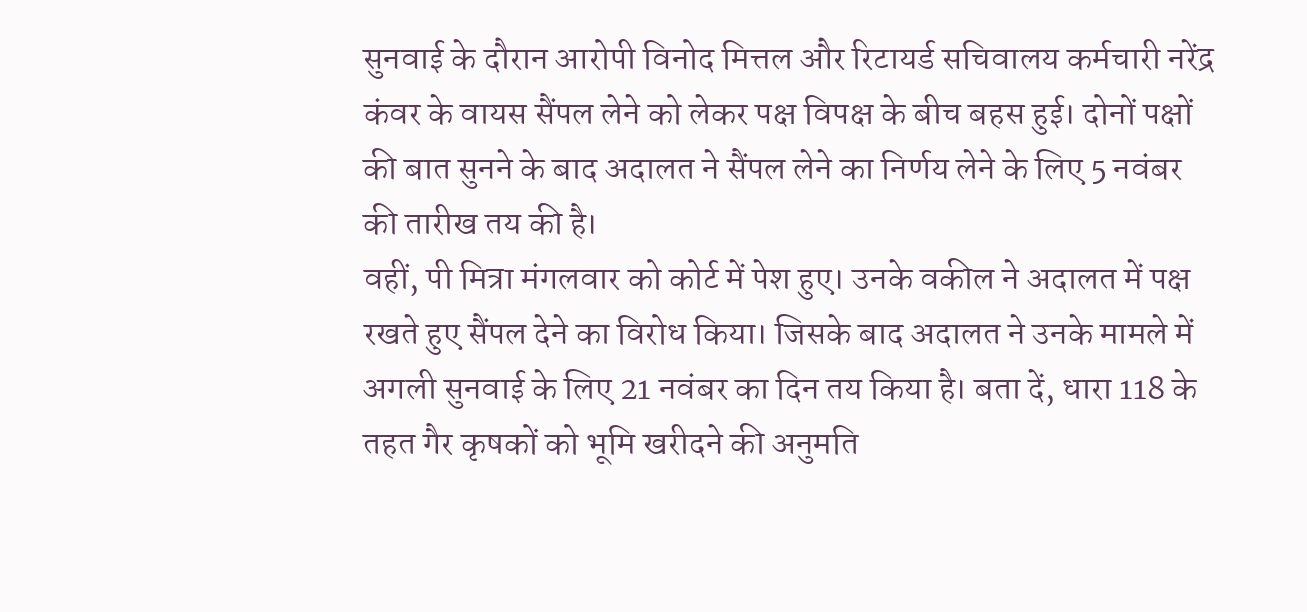सुनवाई के दौरान आरोपी विनोद मित्तल और रिटायर्ड सचिवालय कर्मचारी नरेंद्र कंवर के वायस सैंपल लेने को लेकर पक्ष विपक्ष के बीच बहस हुई। दोनों पक्षों की बात सुनने के बाद अदालत ने सैंपल लेने का निर्णय लेने के लिए 5 नवंबर की तारीख तय की है।
वहीं, पी मित्रा मंगलवार को कोर्ट में पेश हुए। उनके वकील ने अदालत में पक्ष रखते हुए सैंपल देने का विरोध किया। जिसके बाद अदालत ने उनके मामले में अगली सुनवाई के लिए 21 नवंबर का दिन तय किया है। बता दें, धारा 118 के तहत गैर कृषकों को भूमि खरीदने की अनुमति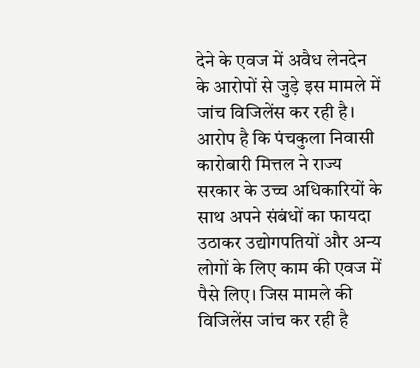देने के एवज में अवैध लेनदेन के आरोपों से जुड़े इस मामले में जांच विजिलेंस कर रही है।
आरोप है कि पंचकुला निवासी कारोबारी मित्तल ने राज्य सरकार के उच्च अधिकारियों के साथ अपने संबंधों का फायदा उठाकर उद्योगपतियों और अन्य लोगों के लिए काम की एवज में पैसे लिए। जिस मामले की विजिलेंस जांच कर रही है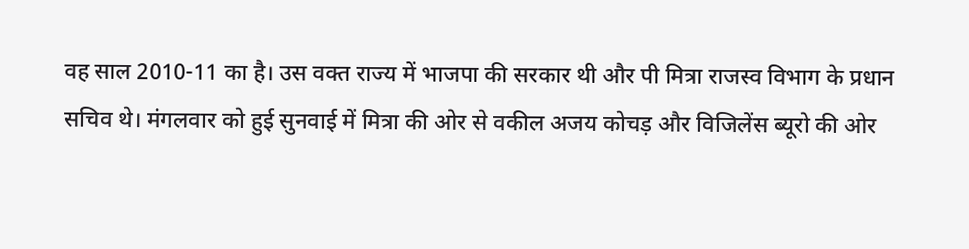वह साल 2010-11 का है। उस वक्त राज्य में भाजपा की सरकार थी और पी मित्रा राजस्व विभाग के प्रधान सचिव थे। मंगलवार को हुई सुनवाई में मित्रा की ओर से वकील अजय कोचड़ और विजिलेंस ब्यूरो की ओर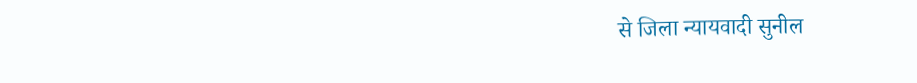से जिला न्यायवादी सुनील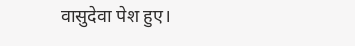वासुदेवा पेश हुए।